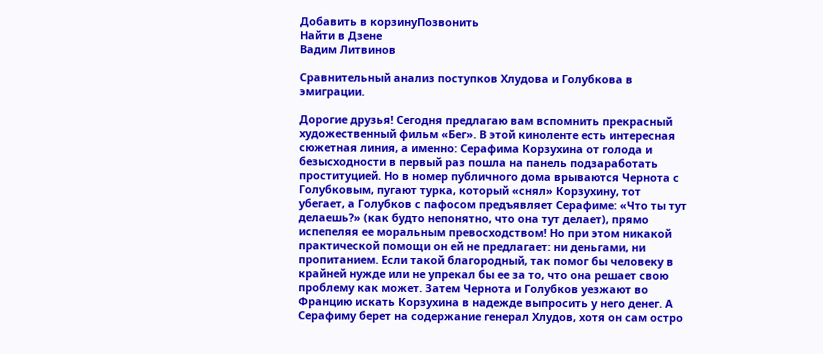Добавить в корзинуПозвонить
Найти в Дзене
Вадим Литвинов

Сравнительный анализ поступков Хлудова и Голубкова в эмиграции.

Дорогие друзья! Сегодня предлагаю вам вспомнить прекрасный художественный фильм «Бег». В этой киноленте есть интересная сюжетная линия, а именно: Серафима Корзухина от голода и безысходности в первый раз пошла на панель подзаработать проституцией. Но в номер публичного дома врываются Чернота с Голубковым, пугают турка, который «снял» Корзухину, тот убегает, а Голубков с пафосом предъявляет Серафиме: «Что ты тут делаешь?» (как будто непонятно, что она тут делает), прямо испепеляя ее моральным превосходством! Но при этом никакой практической помощи он ей не предлагает: ни деньгами, ни пропитанием. Если такой благородный, так помог бы человеку в крайней нужде или не упрекал бы ее за то, что она решает свою проблему как может. Затем Чернота и Голубков уезжают во Францию искать Корзухина в надежде выпросить у него денег. А Серафиму берет на содержание генерал Хлудов, хотя он сам остро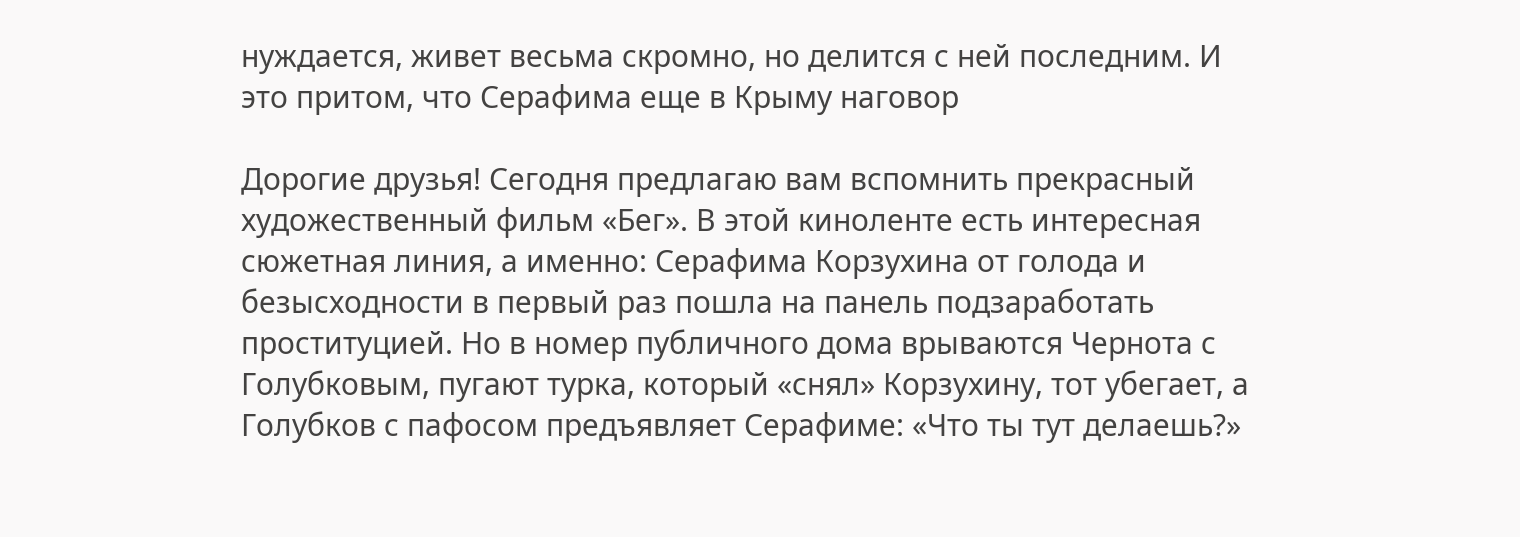нуждается, живет весьма скромно, но делится с ней последним. И это притом, что Серафима еще в Крыму наговор

Дорогие друзья! Сегодня предлагаю вам вспомнить прекрасный художественный фильм «Бег». В этой киноленте есть интересная сюжетная линия, а именно: Серафима Корзухина от голода и безысходности в первый раз пошла на панель подзаработать проституцией. Но в номер публичного дома врываются Чернота с Голубковым, пугают турка, который «снял» Корзухину, тот убегает, а Голубков с пафосом предъявляет Серафиме: «Что ты тут делаешь?»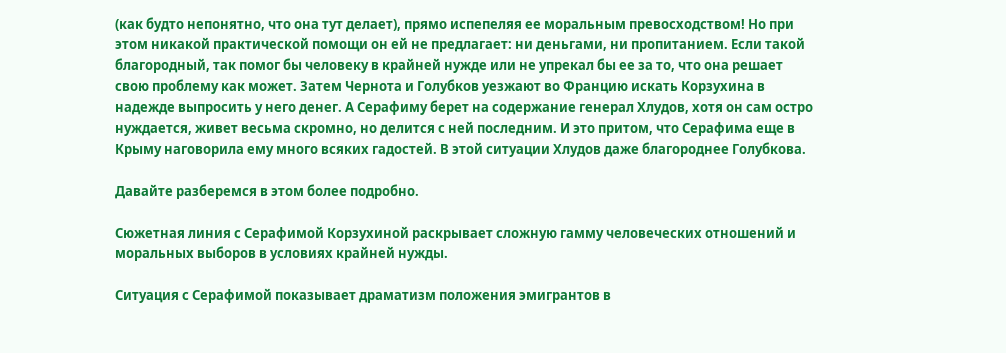(как будто непонятно, что она тут делает), прямо испепеляя ее моральным превосходством! Но при этом никакой практической помощи он ей не предлагает: ни деньгами, ни пропитанием. Если такой благородный, так помог бы человеку в крайней нужде или не упрекал бы ее за то, что она решает свою проблему как может. Затем Чернота и Голубков уезжают во Францию искать Корзухина в надежде выпросить у него денег. А Серафиму берет на содержание генерал Хлудов, хотя он сам остро нуждается, живет весьма скромно, но делится с ней последним. И это притом, что Серафима еще в Крыму наговорила ему много всяких гадостей. В этой ситуации Хлудов даже благороднее Голубкова.

Давайте разберемся в этом более подробно.

Сюжетная линия с Серафимой Корзухиной раскрывает сложную гамму человеческих отношений и моральных выборов в условиях крайней нужды.

Ситуация с Серафимой показывает драматизм положения эмигрантов в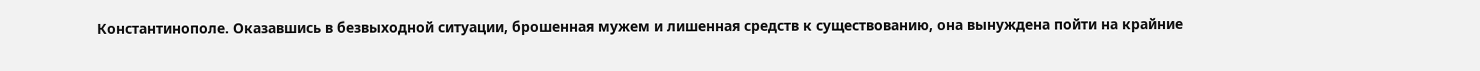Константинополе. Оказавшись в безвыходной ситуации, брошенная мужем и лишенная средств к существованию, она вынуждена пойти на крайние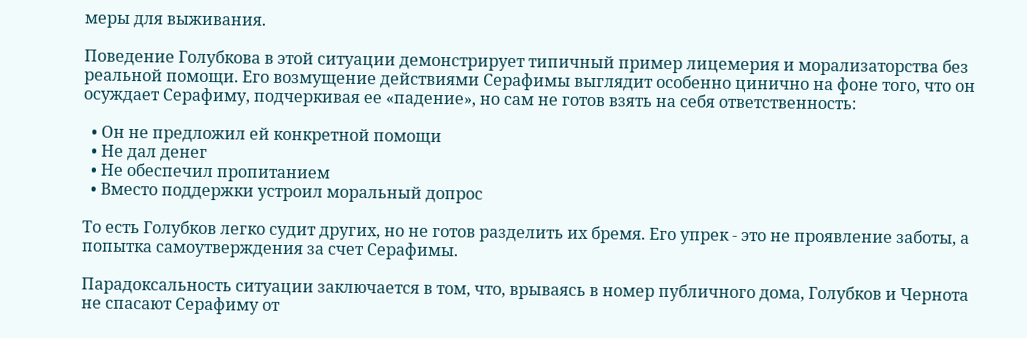меры для выживания.

Поведение Голубкова в этой ситуации демонстрирует типичный пример лицемерия и морализаторства без реальной помощи. Его возмущение действиями Серафимы выглядит особенно цинично на фоне того, что он осуждает Серафиму, подчеркивая ее «падение», но сам не готов взять на себя ответственность:

  • Он не предложил ей конкретной помощи
  • Не дал денег
  • Не обеспечил пропитанием
  • Вместо поддержки устроил моральный допрос

То есть Голубков легко судит других, но не готов разделить их бремя. Его упрек - это не проявление заботы, а попытка самоутверждения за счет Серафимы.

Парадоксальность ситуации заключается в том, что, врываясь в номер публичного дома, Голубков и Чернота не спасают Серафиму от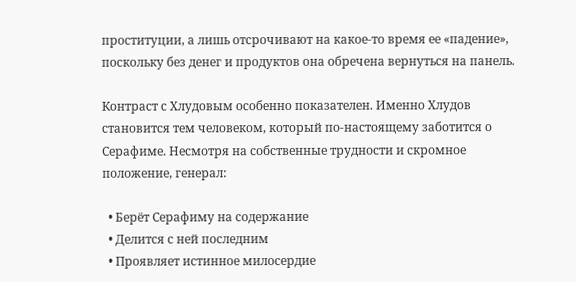проституции, а лишь отсрочивают на какое-то время ее «падение», поскольку без денег и продуктов она обречена вернуться на панель.

Контраст с Хлудовым особенно показателен. Именно Хлудов становится тем человеком, который по-настоящему заботится о Серафиме. Несмотря на собственные трудности и скромное положение, генерал:

  • Берёт Серафиму на содержание
  • Делится с ней последним
  • Проявляет истинное милосердие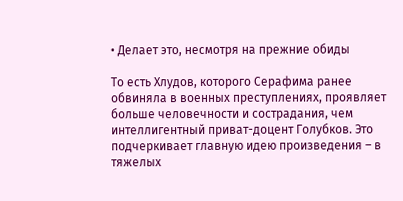• Делает это, несмотря на прежние обиды

То есть Хлудов, которого Серафима ранее обвиняла в военных преступлениях, проявляет больше человечности и сострадания, чем интеллигентный приват-доцент Голубков. Это подчеркивает главную идею произведения – в тяжелых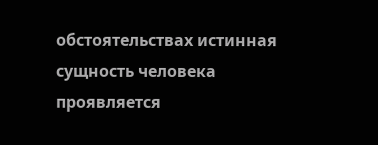обстоятельствах истинная сущность человека проявляется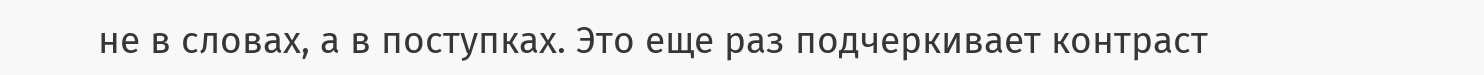не в словах, а в поступках. Это еще раз подчеркивает контраст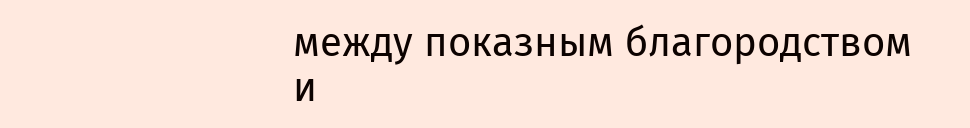между показным благородством и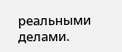реальными делами.